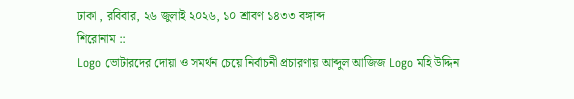ঢাকা , রবিবার, ২৬ জুলাই ২০২৬, ১০ শ্রাবণ ১৪৩৩ বঙ্গাব্দ
শিরোনাম ::
Logo ভোটারদের দোয়া ও সমর্থন চেয়ে নির্বাচনী প্রচারণায় আব্দুল আজিজ Logo মহি উদ্দিন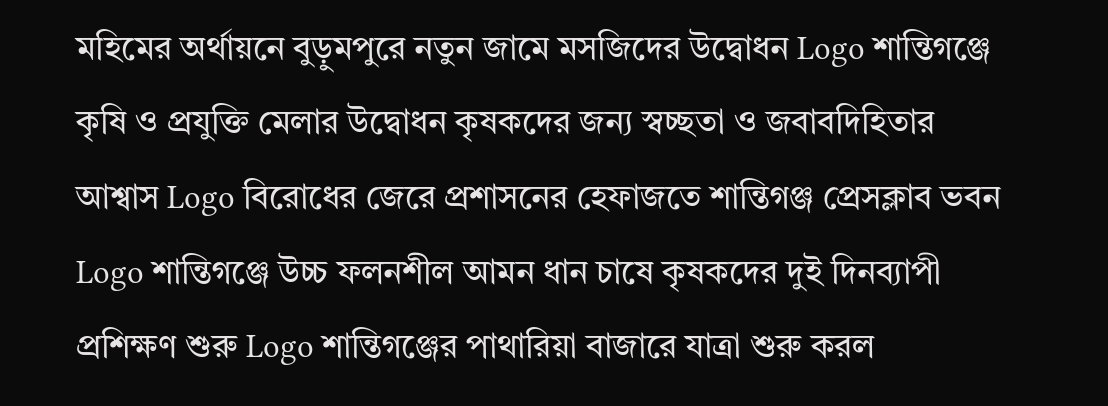মহিমের অর্থায়নে বুড়ুমপুরে নতুন জামে মসজিদের উদ্বোধন Logo শান্তিগঞ্জে কৃষি ও প্রযুক্তি মেলার উদ্বোধন কৃষকদের জন্য স্বচ্ছতা ও জবাবদিহিতার আশ্বাস Logo বিরোধের জেরে প্রশাসনের হেফাজতে শান্তিগঞ্জ প্রেসক্লাব ভবন Logo শান্তিগঞ্জে উচ্চ ফলনশীল আমন ধান চাষে কৃষকদের দুই দিনব্যাপী প্রশিক্ষণ শুরু Logo শান্তিগঞ্জের পাথারিয়া বাজারে যাত্রা শুরু করল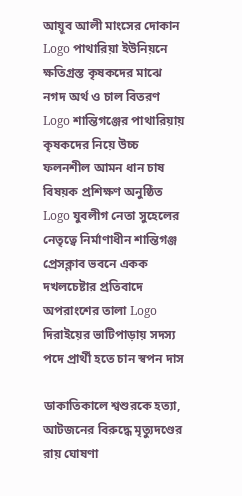আয়ূব আলী মাংসের দোকান Logo পাথারিয়া ইউনিয়নে ক্ষতিগ্রস্ত কৃষকদের মাঝে নগদ অর্থ ও চাল বিতরণ Logo শান্তিগঞ্জের পাথারিয়ায় কৃষকদের নিয়ে উচ্চ ফলনশীল আমন ধান চাষ বিষয়ক প্রশিক্ষণ অনুষ্ঠিত Logo যুবলীগ নেতা সুহেলের নেতৃত্বে নির্মাণাধীন শান্তিগঞ্জ প্রেসক্লাব ভবনে একক দখলচেষ্টার প্রতিবাদে অপরাংশের তালা Logo দিরাইয়ের ভাটিপাড়ায় সদস্য পদে প্রার্থী হতে চান স্বপন দাস

ডাকাতিকালে শ্বশুরকে হত্যা, আটজনের বিরুদ্ধে মৃত্যুদণ্ডের রায় ঘোষণা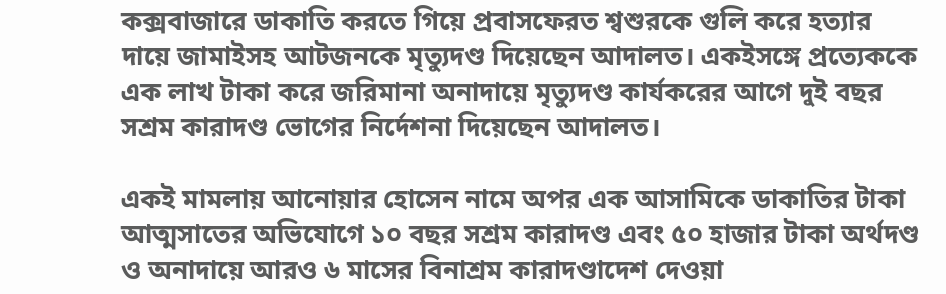কক্সবাজারে ডাকাতি করতে গিয়ে প্রবাসফেরত শ্বশুরকে গুলি করে হত্যার দায়ে জামাইসহ আটজনকে মৃত্যুদণ্ড দিয়েছেন আদালত। একইসঙ্গে প্রত্যেককে এক লাখ টাকা করে জরিমানা অনাদায়ে মৃত্যুদণ্ড কার্যকরের আগে দুই বছর সশ্রম কারাদণ্ড ভোগের নির্দেশনা দিয়েছেন আদালত।

একই মামলায় আনোয়ার হোসেন নামে অপর এক আসামিকে ডাকাতির টাকা আত্মসাতের অভিযোগে ১০ বছর সশ্রম কারাদণ্ড এবং ৫০ হাজার টাকা অর্থদণ্ড ও অনাদায়ে আরও ৬ মাসের বিনাশ্রম কারাদণ্ডাদেশ দেওয়া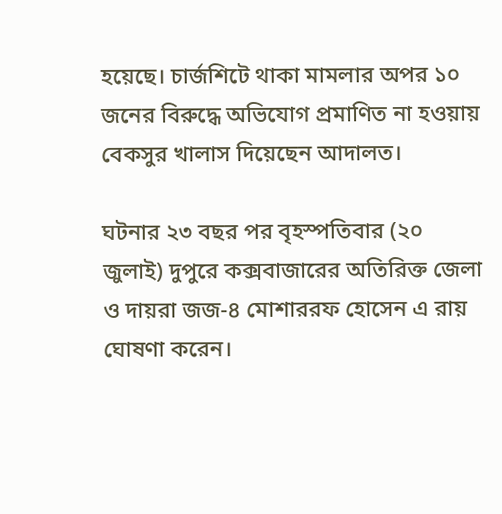হয়েছে। চার্জশিটে থাকা মামলার অপর ১০ জনের বিরুদ্ধে অভিযোগ প্রমাণিত না হওয়ায় বেকসুর খালাস দিয়েছেন আদালত।

ঘটনার ২৩ বছর পর বৃহস্পতিবার (২০ জুলাই) দুপুরে কক্সবাজারের অতিরিক্ত জেলা ও দায়রা জজ-৪ মোশাররফ হোসেন এ রায় ঘোষণা করেন।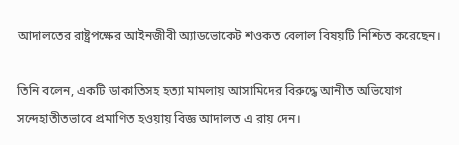আদালতের রাষ্ট্রপক্ষের আইনজীবী অ্যাডভোকেট শওকত বেলাল বিষয়টি নিশ্চিত করেছেন।

তিনি বলেন, একটি ডাকাতিসহ হত্যা মামলায় আসামিদের বিরুদ্ধে আনীত অভিযোগ সন্দেহাতীতভাবে প্রমাণিত হওয়ায় বিজ্ঞ আদালত এ রায় দেন।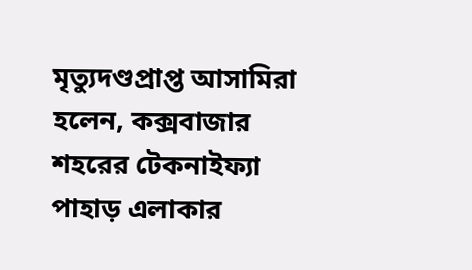মৃত্যুদণ্ডপ্রাপ্ত আসামিরা হলেন, কক্সবাজার শহরের টেকনাইফ্যা পাহাড় এলাকার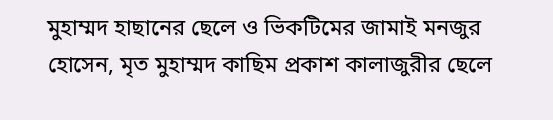মুহাম্মদ হাছানের ছেলে ও ভিকটিমের জামাই মনজুর হোসেন, মৃত মুহাম্মদ কাছিম প্রকাশ কালাজুরীর ছেলে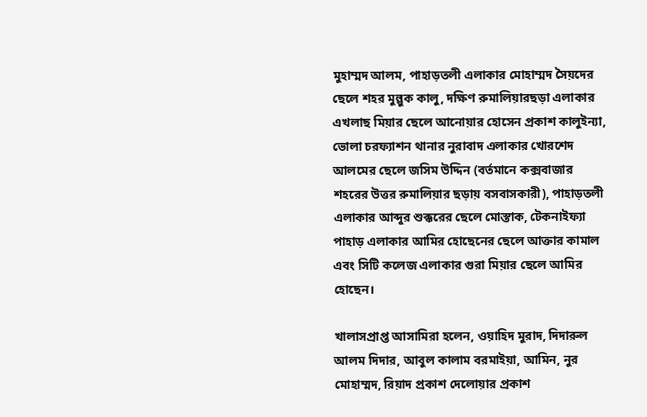মুহাম্মদ আলম, পাহাড়তলী এলাকার মোহাম্মদ সৈয়দের ছেলে শহর মুল্লুক কালু, দক্ষিণ রুমালিয়ারছড়া এলাকার এখলাছ মিয়ার ছেলে আনোয়ার হোসেন প্রকাশ কালুইন্যা, ভোলা চরফ্যাশন থানার নুরাবাদ এলাকার খোরশেদ আলমের ছেলে জসিম উদ্দিন (বর্তমানে কক্সবাজার শহরের উত্তর রুমালিয়ার ছড়ায় বসবাসকারী), পাহাড়তলী এলাকার আব্দুর শুক্করের ছেলে মোস্তাক, টেকনাইফ্যা পাহাড় এলাকার আমির হোছেনের ছেলে আক্তার কামাল এবং সিটি কলেজ এলাকার গুরা মিয়ার ছেলে আমির হোছেন।

খালাসপ্রাপ্ত আসামিরা হলেন, ওয়াহিদ মুরাদ, দিদারুল আলম দিদার, আবুল কালাম বরমাইয়া, আমিন, নুর মোহাম্মদ, রিয়াদ প্রকাশ দেলোয়ার প্রকাশ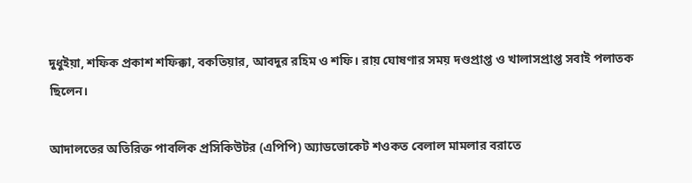দুধুইয়া, শফিক প্রকাশ শফিক্কা, বকতিয়ার, আবদুর রহিম ও শফি। রায় ঘোষণার সময় দণ্ডপ্রাপ্ত ও খালাসপ্রাপ্ত সবাই পলাতক ছিলেন।

আদালতের অতিরিক্ত পাবলিক প্রসিকিউটর (এপিপি) অ্যাডভোকেট শওকত বেলাল মামলার বরাতে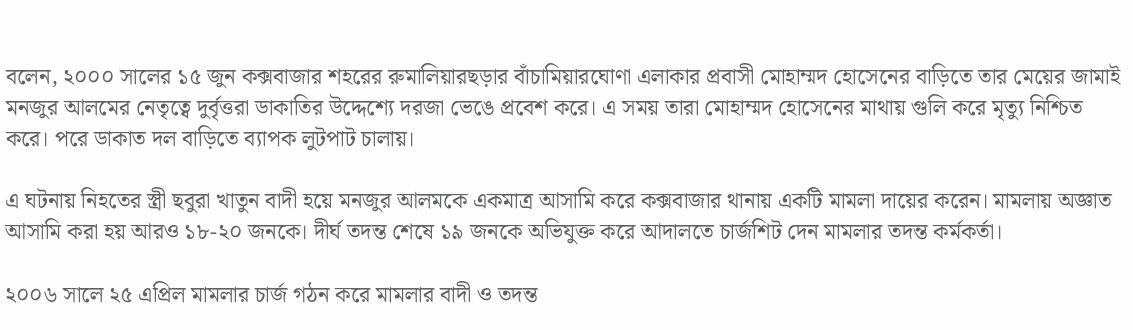বলেন, ২০০০ সালের ১৫ জুন কক্সবাজার শহরের রুমালিয়ারছড়ার বাঁচামিয়ারঘোণা এলাকার প্রবাসী মোহাম্মদ হোসেনের বাড়িতে তার মেয়ের জামাই মনজুর আলমের নেতৃত্বে দুর্বৃত্তরা ডাকাতির উদ্দেশ্যে দরজা ভেঙে প্রবেশ করে। এ সময় তারা মোহাম্মদ হোসেনের মাথায় গুলি করে মৃত্যু নিশ্চিত করে। পরে ডাকাত দল বাড়িতে ব্যাপক লুটপাট চালায়।

এ ঘটনায় নিহতের স্ত্রী ছবুরা খাতুন বাদী হয়ে মনজুর আলমকে একমাত্র আসামি করে কক্সবাজার থানায় একটি মামলা দায়ের করেন। মামলায় অজ্ঞাত আসামি করা হয় আরও ১৮-২০ জনকে। দীর্ঘ তদন্ত শেষে ১৯ জনকে অভিযুক্ত করে আদালতে চার্জশিট দেন মামলার তদন্ত কর্মকর্তা।

২০০৬ সালে ২৫ এপ্রিল মামলার চার্জ গঠন করে মামলার বাদী ও তদন্ত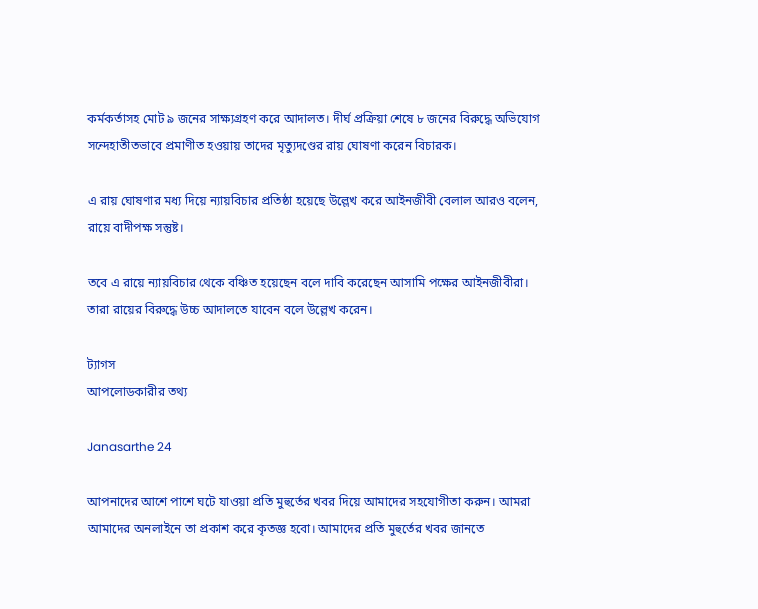কর্মকর্তাসহ মোট ৯ জনের সাক্ষ্যগ্রহণ করে আদালত। দীর্ঘ প্রক্রিয়া শেষে ৮ জনের বিরুদ্ধে অভিযোগ সন্দেহাতীতভাবে প্রমাণীত হওয়ায় তাদের মৃত্যুদণ্ডের রায় ঘোষণা করেন বিচারক।

এ রায় ঘোষণার মধ্য দিয়ে ন্যায়বিচার প্রতিষ্ঠা হয়েছে উল্লেখ করে আইনজীবী বেলাল আরও বলেন, রায়ে বাদীপক্ষ সন্তুষ্ট।

তবে এ রায়ে ন্যায়বিচার থেকে বঞ্চিত হয়েছেন বলে দাবি করেছেন আসামি পক্ষের আইনজীবীরা। তারা রায়ের বিরুদ্ধে উচ্চ আদালতে যাবেন বলে উল্লেখ করেন।

ট্যাগস
আপলোডকারীর তথ্য

Janasarthe 24

আপনাদের আশে পাশে ঘটে যাওয়া প্রতি মুহুর্তের খবর দিয়ে আমাদের সহযোগীতা করুন। আমরা আমাদের অনলাইনে তা প্রকাশ করে কৃতজ্ঞ হবো। আমাদের প্রতি মুহুর্তের খবর জানতে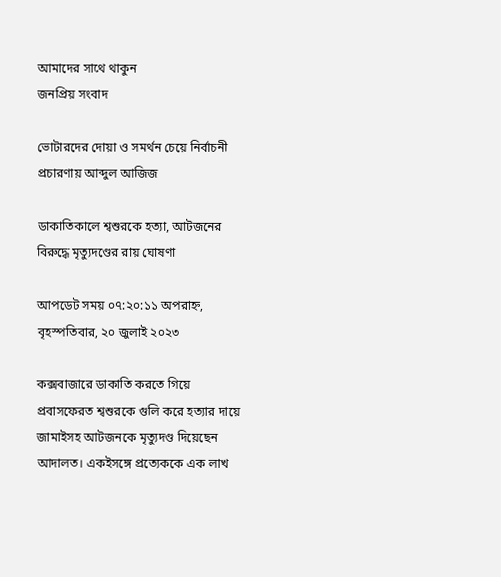আমাদের সাথে থাকুন
জনপ্রিয় সংবাদ

ভোটারদের দোয়া ও সমর্থন চেয়ে নির্বাচনী প্রচারণায় আব্দুল আজিজ

ডাকাতিকালে শ্বশুরকে হত্যা, আটজনের বিরুদ্ধে মৃত্যুদণ্ডের রায় ঘোষণা

আপডেট সময় ০৭:২০:১১ অপরাহ্ন, বৃহস্পতিবার, ২০ জুলাই ২০২৩

কক্সবাজারে ডাকাতি করতে গিয়ে প্রবাসফেরত শ্বশুরকে গুলি করে হত্যার দায়ে জামাইসহ আটজনকে মৃত্যুদণ্ড দিয়েছেন আদালত। একইসঙ্গে প্রত্যেককে এক লাখ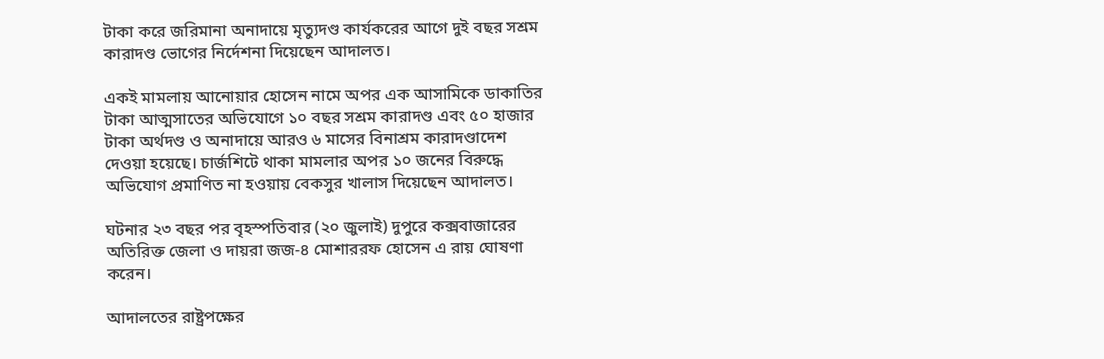টাকা করে জরিমানা অনাদায়ে মৃত্যুদণ্ড কার্যকরের আগে দুই বছর সশ্রম কারাদণ্ড ভোগের নির্দেশনা দিয়েছেন আদালত।

একই মামলায় আনোয়ার হোসেন নামে অপর এক আসামিকে ডাকাতির টাকা আত্মসাতের অভিযোগে ১০ বছর সশ্রম কারাদণ্ড এবং ৫০ হাজার টাকা অর্থদণ্ড ও অনাদায়ে আরও ৬ মাসের বিনাশ্রম কারাদণ্ডাদেশ দেওয়া হয়েছে। চার্জশিটে থাকা মামলার অপর ১০ জনের বিরুদ্ধে অভিযোগ প্রমাণিত না হওয়ায় বেকসুর খালাস দিয়েছেন আদালত।

ঘটনার ২৩ বছর পর বৃহস্পতিবার (২০ জুলাই) দুপুরে কক্সবাজারের অতিরিক্ত জেলা ও দায়রা জজ-৪ মোশাররফ হোসেন এ রায় ঘোষণা করেন।

আদালতের রাষ্ট্রপক্ষের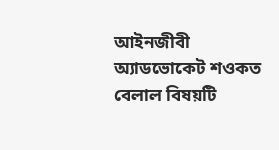আইনজীবী অ্যাডভোকেট শওকত বেলাল বিষয়টি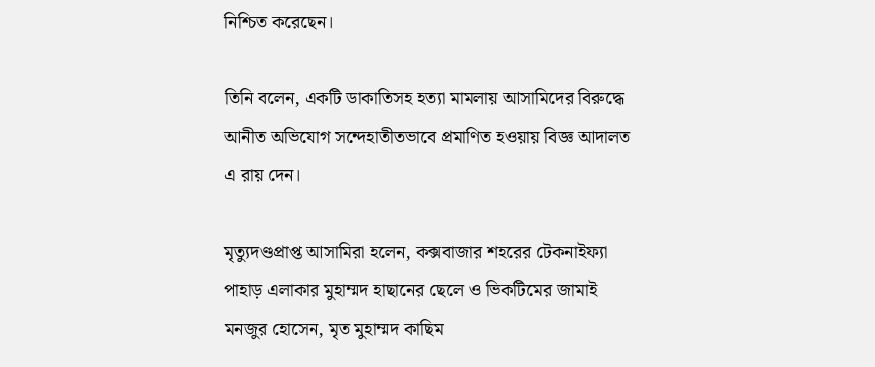নিশ্চিত করেছেন।

তিনি বলেন, একটি ডাকাতিসহ হত্যা মামলায় আসামিদের বিরুদ্ধে আনীত অভিযোগ সন্দেহাতীতভাবে প্রমাণিত হওয়ায় বিজ্ঞ আদালত এ রায় দেন।

মৃত্যুদণ্ডপ্রাপ্ত আসামিরা হলেন, কক্সবাজার শহরের টেকনাইফ্যা পাহাড় এলাকার মুহাম্মদ হাছানের ছেলে ও ভিকটিমের জামাই মনজুর হোসেন, মৃত মুহাম্মদ কাছিম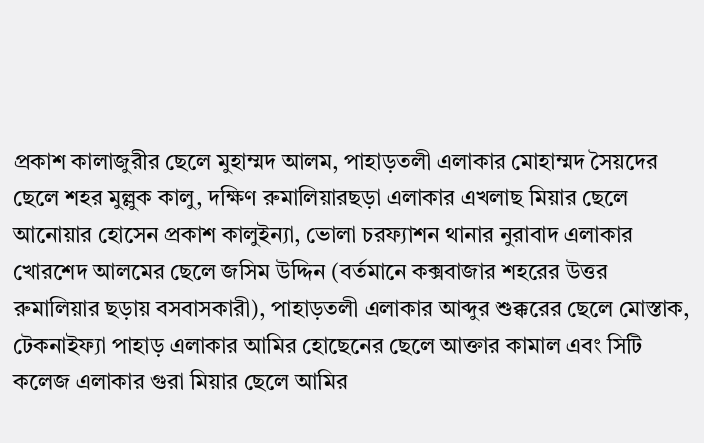প্রকাশ কালাজুরীর ছেলে মুহাম্মদ আলম, পাহাড়তলী এলাকার মোহাম্মদ সৈয়দের ছেলে শহর মুল্লুক কালু, দক্ষিণ রুমালিয়ারছড়া এলাকার এখলাছ মিয়ার ছেলে আনোয়ার হোসেন প্রকাশ কালুইন্যা, ভোলা চরফ্যাশন থানার নুরাবাদ এলাকার খোরশেদ আলমের ছেলে জসিম উদ্দিন (বর্তমানে কক্সবাজার শহরের উত্তর রুমালিয়ার ছড়ায় বসবাসকারী), পাহাড়তলী এলাকার আব্দুর শুক্করের ছেলে মোস্তাক, টেকনাইফ্যা পাহাড় এলাকার আমির হোছেনের ছেলে আক্তার কামাল এবং সিটি কলেজ এলাকার গুরা মিয়ার ছেলে আমির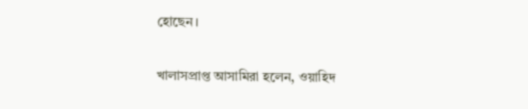হোছেন।

খালাসপ্রাপ্ত আসামিরা হলেন, ওয়াহিদ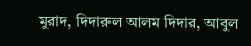মুরাদ, দিদারুল আলম দিদার, আবুল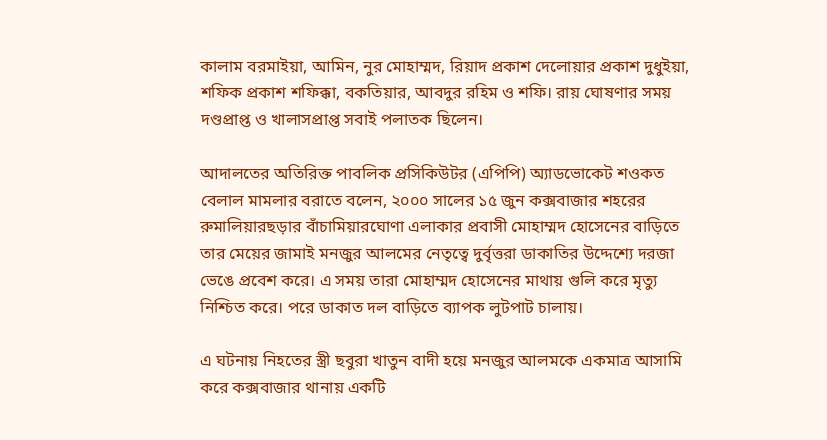কালাম বরমাইয়া, আমিন, নুর মোহাম্মদ, রিয়াদ প্রকাশ দেলোয়ার প্রকাশ দুধুইয়া, শফিক প্রকাশ শফিক্কা, বকতিয়ার, আবদুর রহিম ও শফি। রায় ঘোষণার সময় দণ্ডপ্রাপ্ত ও খালাসপ্রাপ্ত সবাই পলাতক ছিলেন।

আদালতের অতিরিক্ত পাবলিক প্রসিকিউটর (এপিপি) অ্যাডভোকেট শওকত বেলাল মামলার বরাতে বলেন, ২০০০ সালের ১৫ জুন কক্সবাজার শহরের রুমালিয়ারছড়ার বাঁচামিয়ারঘোণা এলাকার প্রবাসী মোহাম্মদ হোসেনের বাড়িতে তার মেয়ের জামাই মনজুর আলমের নেতৃত্বে দুর্বৃত্তরা ডাকাতির উদ্দেশ্যে দরজা ভেঙে প্রবেশ করে। এ সময় তারা মোহাম্মদ হোসেনের মাথায় গুলি করে মৃত্যু নিশ্চিত করে। পরে ডাকাত দল বাড়িতে ব্যাপক লুটপাট চালায়।

এ ঘটনায় নিহতের স্ত্রী ছবুরা খাতুন বাদী হয়ে মনজুর আলমকে একমাত্র আসামি করে কক্সবাজার থানায় একটি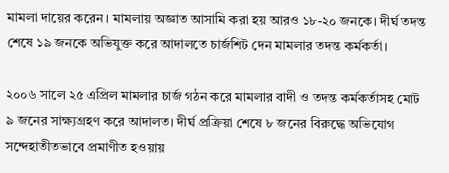মামলা দায়ের করেন। মামলায় অজ্ঞাত আসামি করা হয় আরও ১৮-২০ জনকে। দীর্ঘ তদন্ত শেষে ১৯ জনকে অভিযুক্ত করে আদালতে চার্জশিট দেন মামলার তদন্ত কর্মকর্তা।

২০০৬ সালে ২৫ এপ্রিল মামলার চার্জ গঠন করে মামলার বাদী ও তদন্ত কর্মকর্তাসহ মোট ৯ জনের সাক্ষ্যগ্রহণ করে আদালত। দীর্ঘ প্রক্রিয়া শেষে ৮ জনের বিরুদ্ধে অভিযোগ সন্দেহাতীতভাবে প্রমাণীত হওয়ায়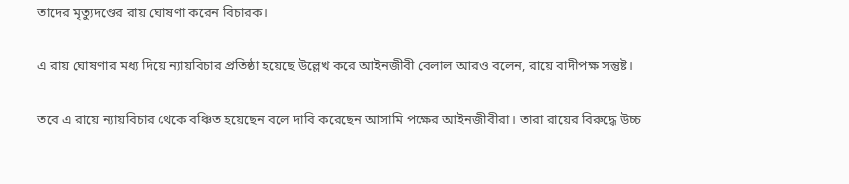তাদের মৃত্যুদণ্ডের রায় ঘোষণা করেন বিচারক।

এ রায় ঘোষণার মধ্য দিয়ে ন্যায়বিচার প্রতিষ্ঠা হয়েছে উল্লেখ করে আইনজীবী বেলাল আরও বলেন, রায়ে বাদীপক্ষ সন্তুষ্ট।

তবে এ রায়ে ন্যায়বিচার থেকে বঞ্চিত হয়েছেন বলে দাবি করেছেন আসামি পক্ষের আইনজীবীরা। তারা রায়ের বিরুদ্ধে উচ্চ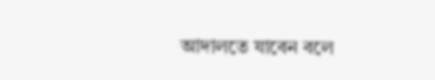আদালতে যাবেন বলে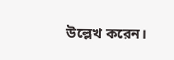উল্লেখ করেন।